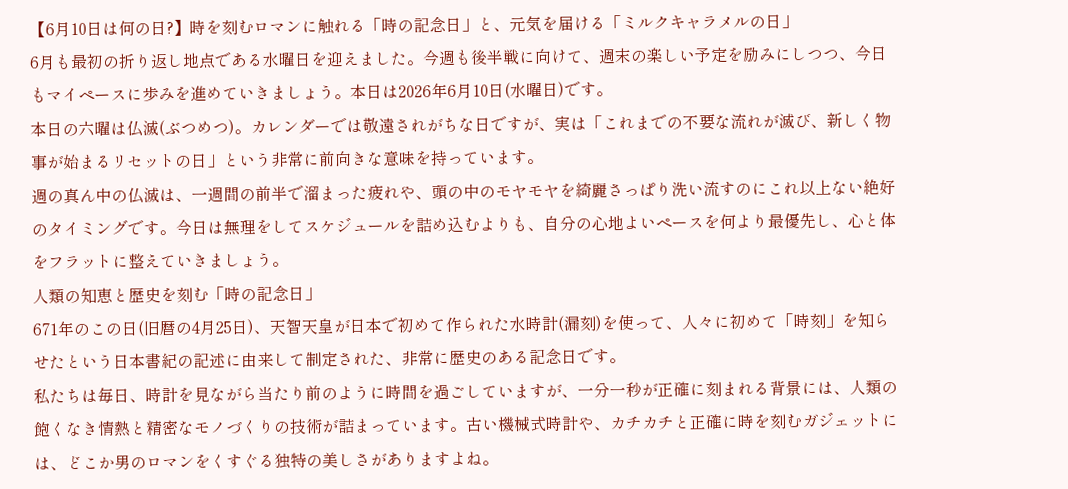【6月10日は何の日?】時を刻むロマンに触れる「時の記念日」と、元気を届ける「ミルクキャラメルの日」
6月も最初の折り返し地点である水曜日を迎えました。今週も後半戦に向けて、週末の楽しい予定を励みにしつつ、今日もマイペースに歩みを進めていきましょう。本日は2026年6月10日(水曜日)です。
本日の六曜は仏滅(ぶつめつ)。カレンダーでは敬遠されがちな日ですが、実は「これまでの不要な流れが滅び、新しく物事が始まるリセットの日」という非常に前向きな意味を持っています。
週の真ん中の仏滅は、一週間の前半で溜まった疲れや、頭の中のモヤモヤを綺麗さっぱり洗い流すのにこれ以上ない絶好のタイミングです。今日は無理をしてスケジュールを詰め込むよりも、自分の心地よいペースを何より最優先し、心と体をフラットに整えていきましょう。
人類の知恵と歴史を刻む「時の記念日」
671年のこの日(旧暦の4月25日)、天智天皇が日本で初めて作られた水時計(漏刻)を使って、人々に初めて「時刻」を知らせたという日本書紀の記述に由来して制定された、非常に歴史のある記念日です。
私たちは毎日、時計を見ながら当たり前のように時間を過ごしていますが、一分一秒が正確に刻まれる背景には、人類の飽くなき情熱と精密なモノづくりの技術が詰まっています。古い機械式時計や、カチカチと正確に時を刻むガジェットには、どこか男のロマンをくすぐる独特の美しさがありますよね。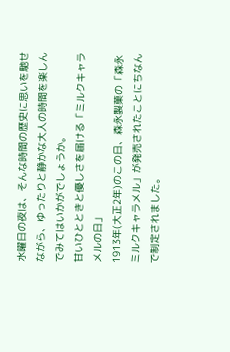水曜日の夜は、そんな時間の歴史に思いを馳せながら、ゆったりと静かな大人の時間を楽しんでみてはいかがでしょうか。
甘いひとときと優しさを届ける「ミルクキャラメルの日」
1913年(大正2年)のこの日、森永製菓の「森永ミルクキャラメル」が発売されたことにちなんで制定されました。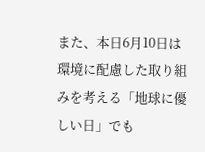また、本日6月10日は環境に配慮した取り組みを考える「地球に優しい日」でも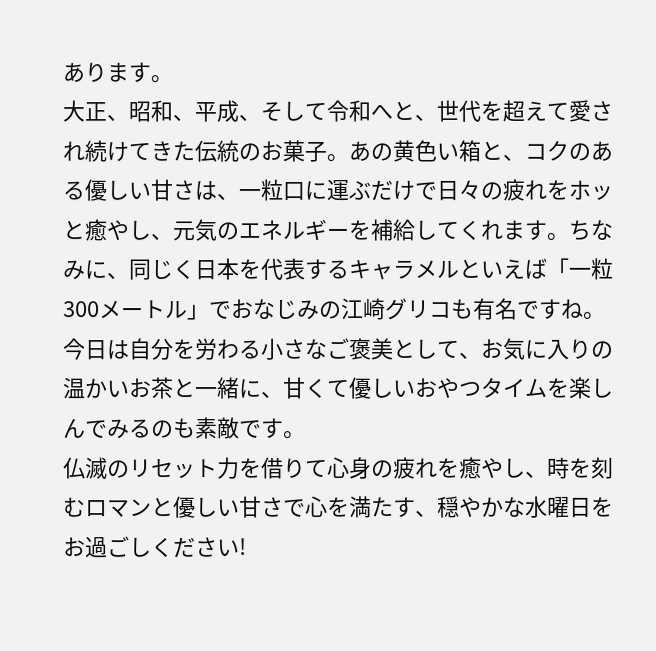あります。
大正、昭和、平成、そして令和へと、世代を超えて愛され続けてきた伝統のお菓子。あの黄色い箱と、コクのある優しい甘さは、一粒口に運ぶだけで日々の疲れをホッと癒やし、元気のエネルギーを補給してくれます。ちなみに、同じく日本を代表するキャラメルといえば「一粒300メートル」でおなじみの江崎グリコも有名ですね。今日は自分を労わる小さなご褒美として、お気に入りの温かいお茶と一緒に、甘くて優しいおやつタイムを楽しんでみるのも素敵です。
仏滅のリセット力を借りて心身の疲れを癒やし、時を刻むロマンと優しい甘さで心を満たす、穏やかな水曜日をお過ごしください!